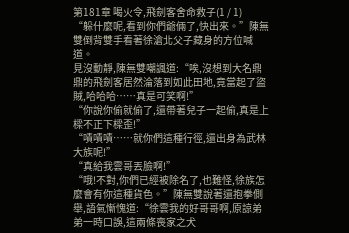第181章 喝火令,飛劍客舍命救子(1 / 1)
“躲什麼呢,看到你們爺倆了,快出來。”陳無雙倒背雙手看著徐滄北父子藏身的方位喊道。
見沒動靜,陳無雙嘲諷道:“唉,沒想到大名鼎鼎的飛劍客居然淪落到如此田地,竟當起了盜賊,哈哈哈……真是可笑啊!”
“你說你偷就偷了,還帶著兒子一起偷,真是上樑不正下樑歪!”
“嘖嘖嘖……就你們這種行徑,還出身為武林大族呢!”
“真給我雲哥丟臉啊!”
“哦!不對,你們已經被除名了,也難怪,徐族怎麼會有你這種貨色。”陳無雙說著還抱拳側舉,語氣慚愧道:“徐雲我的好哥哥啊,原諒弟弟一時口誤,這兩條喪家之犬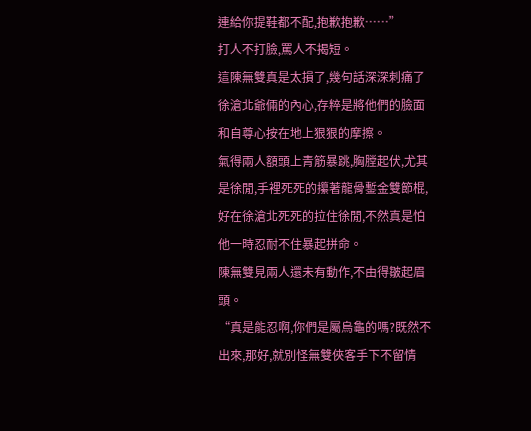連給你提鞋都不配,抱歉抱歉……”
打人不打臉,罵人不揭短。
這陳無雙真是太損了,幾句話深深刺痛了徐滄北爺倆的內心,存粹是將他們的臉面和自尊心按在地上狠狠的摩擦。
氣得兩人額頭上青筋暴跳,胸膛起伏,尤其是徐閒,手裡死死的攥著龍骨鏨金雙節棍,好在徐滄北死死的拉住徐閒,不然真是怕他一時忍耐不住暴起拼命。
陳無雙見兩人還未有動作,不由得皺起眉頭。
“真是能忍啊,你們是屬烏龜的嗎?既然不出來,那好,就別怪無雙俠客手下不留情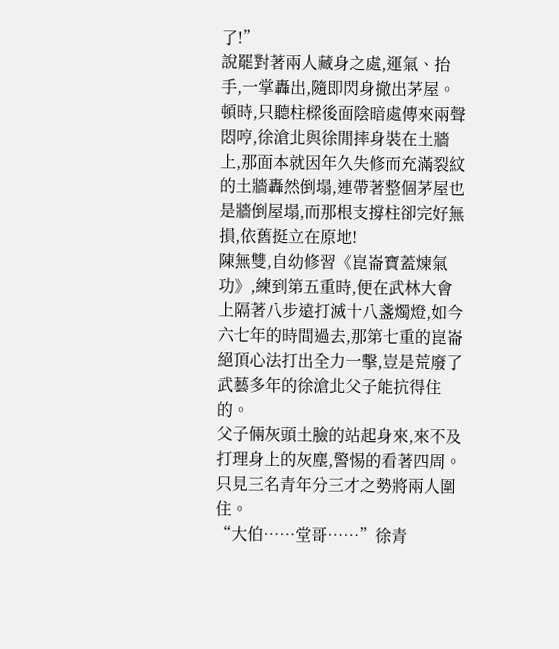了!”
說罷對著兩人藏身之處,運氣、抬手,一掌轟出,隨即閃身撤出茅屋。
頓時,只聽柱樑後面陰暗處傳來兩聲悶哼,徐滄北與徐閒摔身裝在土牆上,那面本就因年久失修而充滿裂紋的土牆轟然倒塌,連帶著整個茅屋也是牆倒屋塌,而那根支撐柱卻完好無損,依舊挺立在原地!
陳無雙,自幼修習《崑崙寶蓋煉氣功》,練到第五重時,便在武林大會上隔著八步遠打滅十八盞燭燈,如今六七年的時間過去,那第七重的崑崙絕頂心法打出全力一擊,豈是荒廢了武藝多年的徐滄北父子能抗得住的。
父子倆灰頭土臉的站起身來,來不及打理身上的灰塵,警惕的看著四周。
只見三名青年分三才之勢將兩人圍住。
“大伯……堂哥……”徐青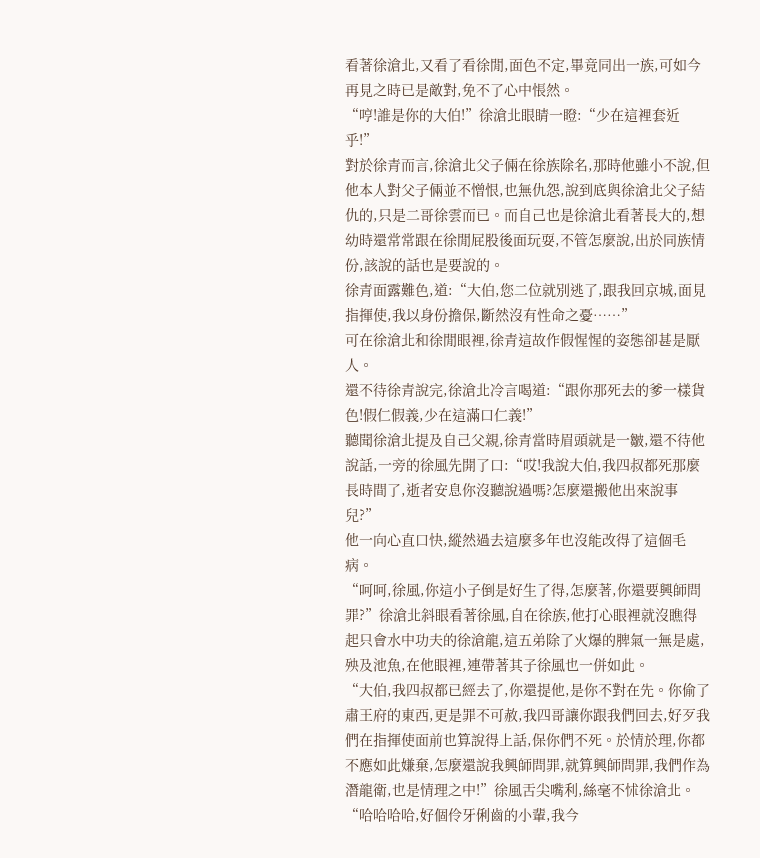看著徐滄北,又看了看徐閒,面色不定,畢竟同出一族,可如今再見之時已是敵對,免不了心中悵然。
“哼!誰是你的大伯!”徐滄北眼睛一瞪:“少在這裡套近乎!”
對於徐青而言,徐滄北父子倆在徐族除名,那時他雖小不說,但他本人對父子倆並不憎恨,也無仇怨,說到底與徐滄北父子結仇的,只是二哥徐雲而已。而自己也是徐滄北看著長大的,想幼時還常常跟在徐閒屁股後面玩耍,不管怎麼說,出於同族情份,該說的話也是要說的。
徐青面露難色,道:“大伯,您二位就別逃了,跟我回京城,面見指揮使,我以身份擔保,斷然沒有性命之憂……”
可在徐滄北和徐閒眼裡,徐青這故作假惺惺的姿態卻甚是厭人。
還不待徐青說完,徐滄北冷言喝道:“跟你那死去的爹一樣貨色!假仁假義,少在這滿口仁義!”
聽聞徐滄北提及自己父親,徐青當時眉頭就是一皺,還不待他說話,一旁的徐風先開了口:“哎!我說大伯,我四叔都死那麼長時間了,逝者安息你沒聽說過嗎?怎麼還搬他出來說事兒?”
他一向心直口快,縱然過去這麼多年也沒能改得了這個毛病。
“呵呵,徐風,你這小子倒是好生了得,怎麼著,你還要興師問罪?”徐滄北斜眼看著徐風,自在徐族,他打心眼裡就沒瞧得起只會水中功夫的徐滄龍,這五弟除了火爆的脾氣一無是處,殃及池魚,在他眼裡,連帶著其子徐風也一併如此。
“大伯,我四叔都已經去了,你還提他,是你不對在先。你偷了肅王府的東西,更是罪不可赦,我四哥讓你跟我們回去,好歹我們在指揮使面前也算說得上話,保你們不死。於情於理,你都不應如此嫌棄,怎麼還說我興師問罪,就算興師問罪,我們作為潛龍衛,也是情理之中!”徐風舌尖嘴利,絲毫不怵徐滄北。
“哈哈哈哈,好個伶牙俐齒的小輩,我今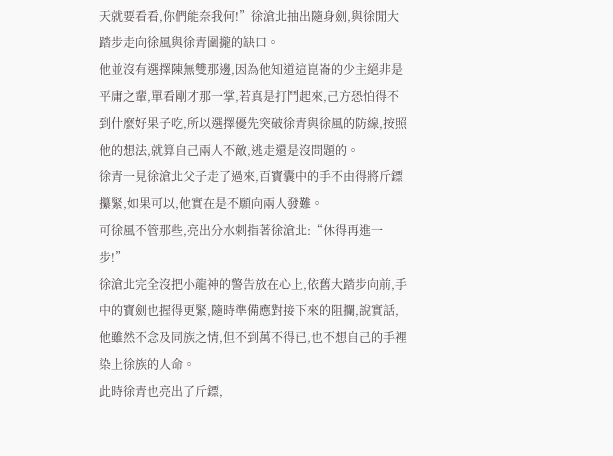天就要看看,你們能奈我何!”徐滄北抽出隨身劍,與徐閒大踏步走向徐風與徐青圍攏的缺口。
他並沒有選擇陳無雙那邊,因為他知道這崑崙的少主絕非是平庸之輩,單看剛才那一掌,若真是打鬥起來,己方恐怕得不到什麼好果子吃,所以選擇優先突破徐青與徐風的防線,按照他的想法,就算自己兩人不敵,逃走還是沒問題的。
徐青一見徐滄北父子走了過來,百寶囊中的手不由得將斤鏢攥緊,如果可以,他實在是不願向兩人發難。
可徐風不管那些,亮出分水刺指著徐滄北:“休得再進一步!”
徐滄北完全沒把小龍神的警告放在心上,依舊大踏步向前,手中的寶劍也握得更緊,隨時準備應對接下來的阻攔,說實話,他雖然不念及同族之情,但不到萬不得已,也不想自己的手裡染上徐族的人命。
此時徐青也亮出了斤鏢,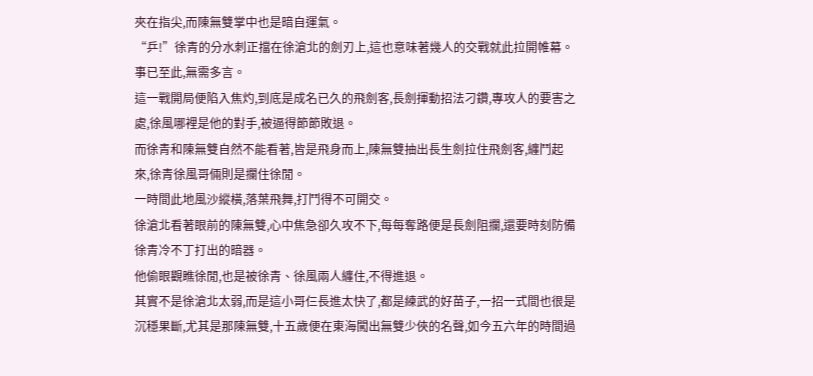夾在指尖,而陳無雙掌中也是暗自運氣。
“乒!”徐青的分水刺正擋在徐滄北的劍刃上,這也意味著幾人的交戰就此拉開帷幕。
事已至此,無需多言。
這一戰開局便陷入焦灼,到底是成名已久的飛劍客,長劍揮動招法刁鑽,專攻人的要害之處,徐風哪裡是他的對手,被逼得節節敗退。
而徐青和陳無雙自然不能看著,皆是飛身而上,陳無雙抽出長生劍拉住飛劍客,纏鬥起來,徐青徐風哥倆則是攔住徐閒。
一時間此地風沙縱橫,落葉飛舞,打鬥得不可開交。
徐滄北看著眼前的陳無雙,心中焦急卻久攻不下,每每奪路便是長劍阻攔,還要時刻防備徐青冷不丁打出的暗器。
他偷眼觀瞧徐閒,也是被徐青、徐風兩人纏住,不得進退。
其實不是徐滄北太弱,而是這小哥仨長進太快了,都是練武的好苗子,一招一式間也很是沉穩果斷,尤其是那陳無雙,十五歲便在東海闖出無雙少俠的名聲,如今五六年的時間過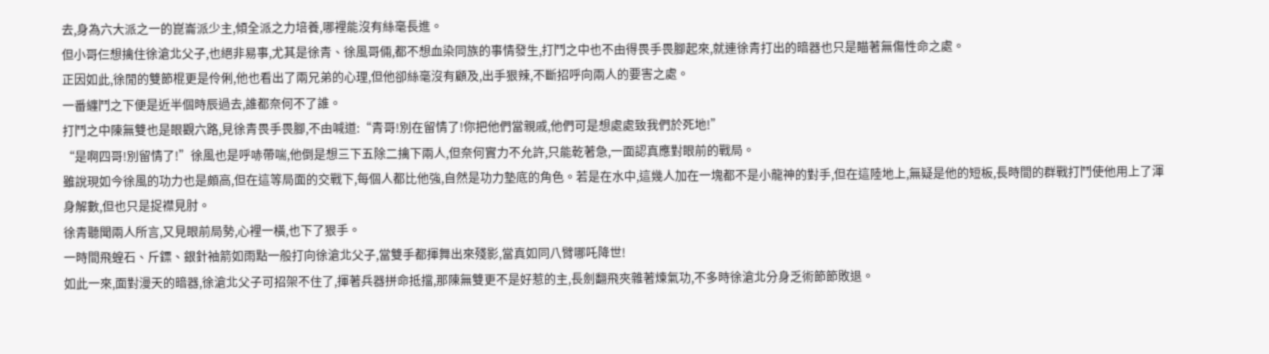去,身為六大派之一的崑崙派少主,傾全派之力培養,哪裡能沒有絲毫長進。
但小哥仨想擒住徐滄北父子,也絕非易事,尤其是徐青、徐風哥倆,都不想血染同族的事情發生,打鬥之中也不由得畏手畏腳起來,就連徐青打出的暗器也只是瞄著無傷性命之處。
正因如此,徐閒的雙節棍更是伶俐,他也看出了兩兄弟的心理,但他卻絲毫沒有顧及,出手狠辣,不斷招呼向兩人的要害之處。
一番纏鬥之下便是近半個時辰過去,誰都奈何不了誰。
打鬥之中陳無雙也是眼觀六路,見徐青畏手畏腳,不由喊道:“青哥!別在留情了!你把他們當親戚,他們可是想處處致我們於死地!”
“是啊四哥!別留情了!”徐風也是呼哧帶喘,他倒是想三下五除二擒下兩人,但奈何實力不允許,只能乾著急,一面認真應對眼前的戰局。
雖說現如今徐風的功力也是頗高,但在這等局面的交戰下,每個人都比他強,自然是功力墊底的角色。若是在水中,這幾人加在一塊都不是小龍神的對手,但在這陸地上,無疑是他的短板,長時間的群戰打鬥使他用上了渾身解數,但也只是捉襟見肘。
徐青聽聞兩人所言,又見眼前局勢,心裡一橫,也下了狠手。
一時間飛蝗石、斤鏢、銀針袖箭如雨點一般打向徐滄北父子,當雙手都揮舞出來殘影,當真如同八臂哪吒降世!
如此一來,面對漫天的暗器,徐滄北父子可招架不住了,揮著兵器拼命抵擋,那陳無雙更不是好惹的主,長劍翻飛夾雜著煉氣功,不多時徐滄北分身乏術節節敗退。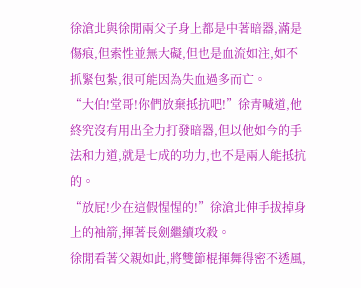徐滄北與徐閒兩父子身上都是中著暗器,滿是傷痕,但索性並無大礙,但也是血流如注,如不抓緊包紮,很可能因為失血過多而亡。
“大伯!堂哥!你們放棄抵抗吧!”徐青喊道,他終究沒有用出全力打發暗器,但以他如今的手法和力道,就是七成的功力,也不是兩人能抵抗的。
“放屁!少在這假惺惺的!”徐滄北伸手拔掉身上的袖箭,揮著長劍繼續攻殺。
徐閒看著父親如此,將雙節棍揮舞得密不透風,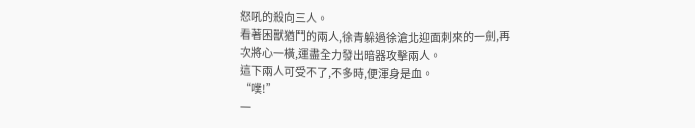怒吼的殺向三人。
看著困獸猶鬥的兩人,徐青躲過徐滄北迎面刺來的一劍,再次將心一橫,運盡全力發出暗器攻擊兩人。
這下兩人可受不了,不多時,便渾身是血。
“噗!”
一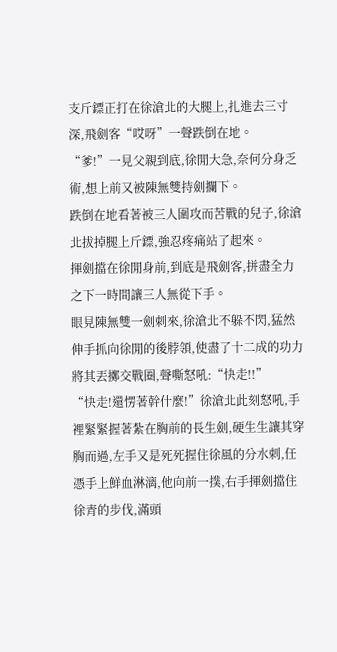支斤鏢正打在徐滄北的大腿上,扎進去三寸深,飛劍客“哎呀”一聲跌倒在地。
“爹!”一見父親到底,徐閒大急,奈何分身乏術,想上前又被陳無雙持劍攔下。
跌倒在地看著被三人圍攻而苦戰的兒子,徐滄北拔掉腿上斤鏢,強忍疼痛站了起來。
揮劍擋在徐閒身前,到底是飛劍客,拼盡全力之下一時間讓三人無從下手。
眼見陳無雙一劍刺來,徐滄北不躲不閃,猛然伸手抓向徐閒的後脖領,使盡了十二成的功力將其丟擲交戰圈,聲嘶怒吼:“快走!!”
“快走!還愣著幹什麼!”徐滄北此刻怒吼,手裡緊緊握著紮在胸前的長生劍,硬生生讓其穿胸而過,左手又是死死握住徐風的分水刺,任憑手上鮮血淋漓,他向前一撲,右手揮劍擋住徐青的步伐,滿頭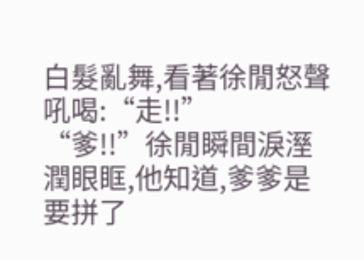白髮亂舞,看著徐閒怒聲吼喝:“走!!”
“爹!!”徐閒瞬間淚溼潤眼眶,他知道,爹爹是要拼了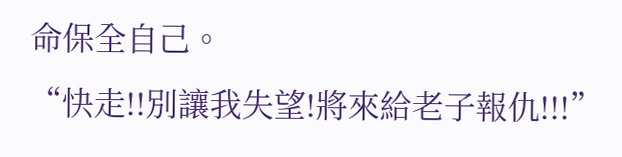命保全自己。
“快走!!別讓我失望!將來給老子報仇!!!”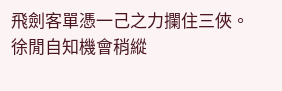飛劍客單憑一己之力攔住三俠。
徐閒自知機會稍縱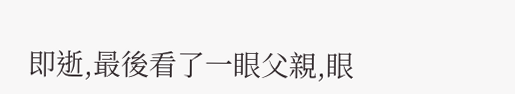即逝,最後看了一眼父親,眼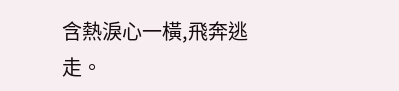含熱淚心一橫,飛奔逃走。